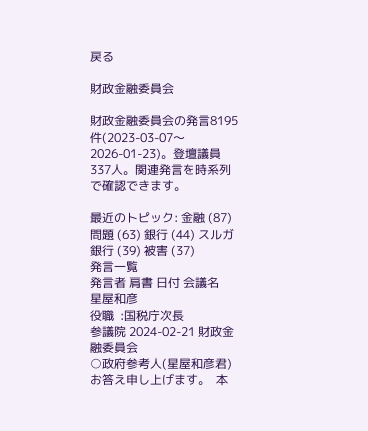戻る

財政金融委員会

財政金融委員会の発言8195件(2023-03-07〜2026-01-23)。登壇議員337人。関連発言を時系列で確認できます。

最近のトピック: 金融 (87) 問題 (63) 銀行 (44) スルガ銀行 (39) 被害 (37)
発言一覧
発言者 肩書 日付 会議名
星屋和彦
役職  :国税庁次長
参議院 2024-02-21 財政金融委員会
○政府参考人(星屋和彦君) お答え申し上げます。  本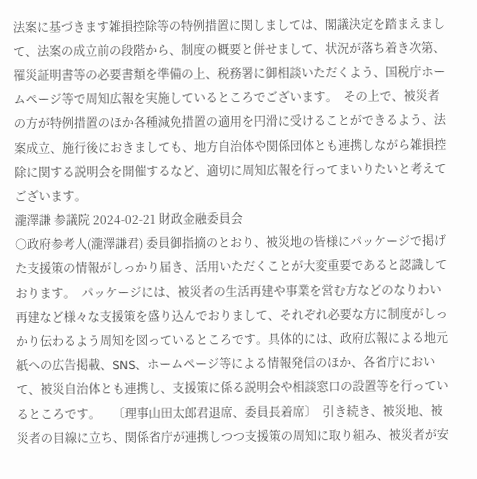法案に基づきます雑損控除等の特例措置に関しましては、閣議決定を踏まえまして、法案の成立前の段階から、制度の概要と併せまして、状況が落ち着き次第、罹災証明書等の必要書類を準備の上、税務署に御相談いただくよう、国税庁ホームページ等で周知広報を実施しているところでございます。  その上で、被災者の方が特例措置のほか各種減免措置の適用を円滑に受けることができるよう、法案成立、施行後におきましても、地方自治体や関係団体とも連携しながら雑損控除に関する説明会を開催するなど、適切に周知広報を行ってまいりたいと考えてございます。
瀧澤謙 参議院 2024-02-21 財政金融委員会
○政府参考人(瀧澤謙君) 委員御指摘のとおり、被災地の皆様にパッケージで掲げた支援策の情報がしっかり届き、活用いただくことが大変重要であると認識しております。  パッケージには、被災者の生活再建や事業を営む方などのなりわい再建など様々な支援策を盛り込んでおりまして、それぞれ必要な方に制度がしっかり伝わるよう周知を図っているところです。具体的には、政府広報による地元紙への広告掲載、SNS、ホームページ等による情報発信のほか、各省庁において、被災自治体とも連携し、支援策に係る説明会や相談窓口の設置等を行っているところです。    〔理事山田太郎君退席、委員長着席〕  引き続き、被災地、被災者の目線に立ち、関係省庁が連携しつつ支援策の周知に取り組み、被災者が安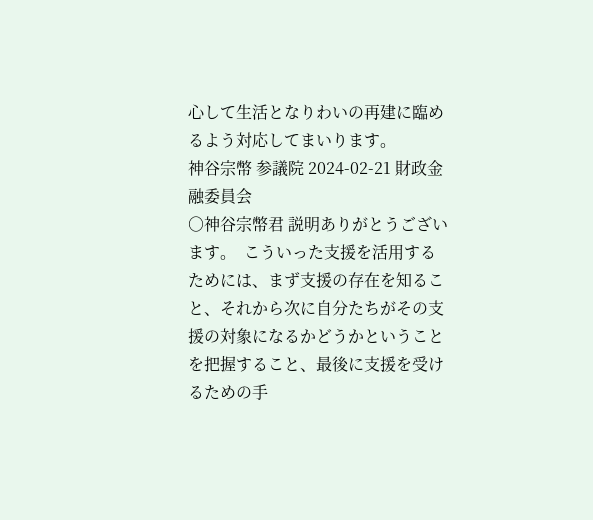心して生活となりわいの再建に臨めるよう対応してまいります。
神谷宗幣 参議院 2024-02-21 財政金融委員会
○神谷宗幣君 説明ありがとうございます。  こういった支援を活用するためには、まず支援の存在を知ること、それから次に自分たちがその支援の対象になるかどうかということを把握すること、最後に支援を受けるための手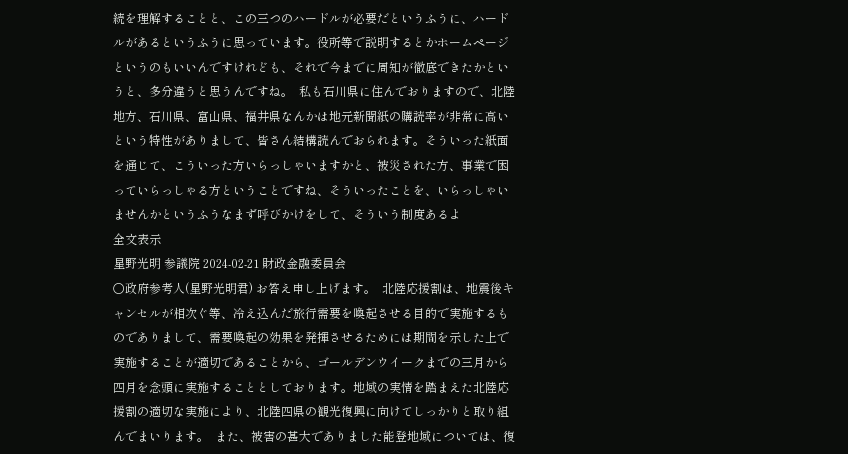続を理解することと、この三つのハードルが必要だというふうに、ハードルがあるというふうに思っています。役所等で説明するとかホームページというのもいいんですけれども、それで今までに周知が徹底できたかというと、多分違うと思うんですね。  私も石川県に住んでおりますので、北陸地方、石川県、富山県、福井県なんかは地元新聞紙の購読率が非常に高いという特性がありまして、皆さん結構読んでおられます。そういった紙面を通じて、こういった方いらっしゃいますかと、被災された方、事業で困っていらっしゃる方ということですね、そういったことを、いらっしゃいませんかというふうなまず呼びかけをして、そういう制度あるよ
全文表示
星野光明 参議院 2024-02-21 財政金融委員会
○政府参考人(星野光明君) お答え申し上げます。  北陸応援割は、地震後キャンセルが相次ぐ等、冷え込んだ旅行需要を喚起させる目的で実施するものでありまして、需要喚起の効果を発揮させるためには期間を示した上で実施することが適切であることから、ゴールデンウイークまでの三月から四月を念頭に実施することとしております。地域の実情を踏まえた北陸応援割の適切な実施により、北陸四県の観光復興に向けてしっかりと取り組んでまいります。  また、被害の甚大でありました能登地域については、復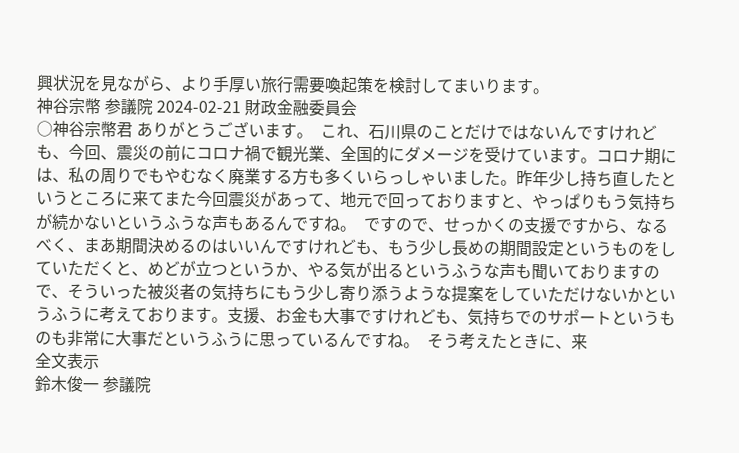興状況を見ながら、より手厚い旅行需要喚起策を検討してまいります。
神谷宗幣 参議院 2024-02-21 財政金融委員会
○神谷宗幣君 ありがとうございます。  これ、石川県のことだけではないんですけれども、今回、震災の前にコロナ禍で観光業、全国的にダメージを受けています。コロナ期には、私の周りでもやむなく廃業する方も多くいらっしゃいました。昨年少し持ち直したというところに来てまた今回震災があって、地元で回っておりますと、やっぱりもう気持ちが続かないというふうな声もあるんですね。  ですので、せっかくの支援ですから、なるべく、まあ期間決めるのはいいんですけれども、もう少し長めの期間設定というものをしていただくと、めどが立つというか、やる気が出るというふうな声も聞いておりますので、そういった被災者の気持ちにもう少し寄り添うような提案をしていただけないかというふうに考えております。支援、お金も大事ですけれども、気持ちでのサポートというものも非常に大事だというふうに思っているんですね。  そう考えたときに、来
全文表示
鈴木俊一 参議院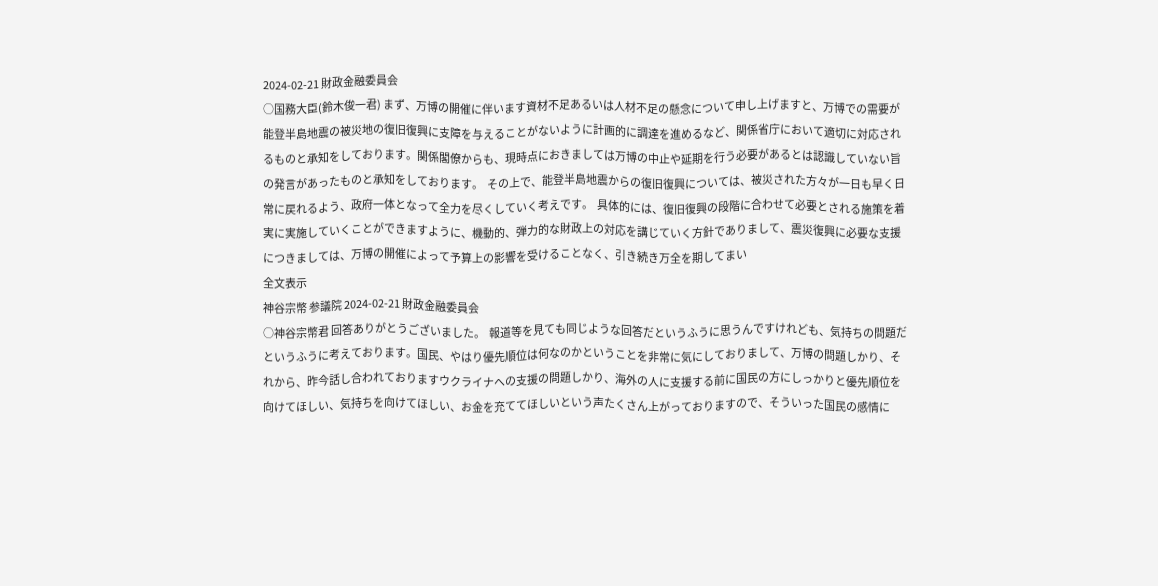2024-02-21 財政金融委員会
○国務大臣(鈴木俊一君) まず、万博の開催に伴います資材不足あるいは人材不足の懸念について申し上げますと、万博での需要が能登半島地震の被災地の復旧復興に支障を与えることがないように計画的に調達を進めるなど、関係省庁において適切に対応されるものと承知をしております。関係閣僚からも、現時点におきましては万博の中止や延期を行う必要があるとは認識していない旨の発言があったものと承知をしております。  その上で、能登半島地震からの復旧復興については、被災された方々が一日も早く日常に戻れるよう、政府一体となって全力を尽くしていく考えです。  具体的には、復旧復興の段階に合わせて必要とされる施策を着実に実施していくことができますように、機動的、弾力的な財政上の対応を講じていく方針でありまして、震災復興に必要な支援につきましては、万博の開催によって予算上の影響を受けることなく、引き続き万全を期してまい
全文表示
神谷宗幣 参議院 2024-02-21 財政金融委員会
○神谷宗幣君 回答ありがとうございました。  報道等を見ても同じような回答だというふうに思うんですけれども、気持ちの問題だというふうに考えております。国民、やはり優先順位は何なのかということを非常に気にしておりまして、万博の問題しかり、それから、昨今話し合われておりますウクライナへの支援の問題しかり、海外の人に支援する前に国民の方にしっかりと優先順位を向けてほしい、気持ちを向けてほしい、お金を充ててほしいという声たくさん上がっておりますので、そういった国民の感情に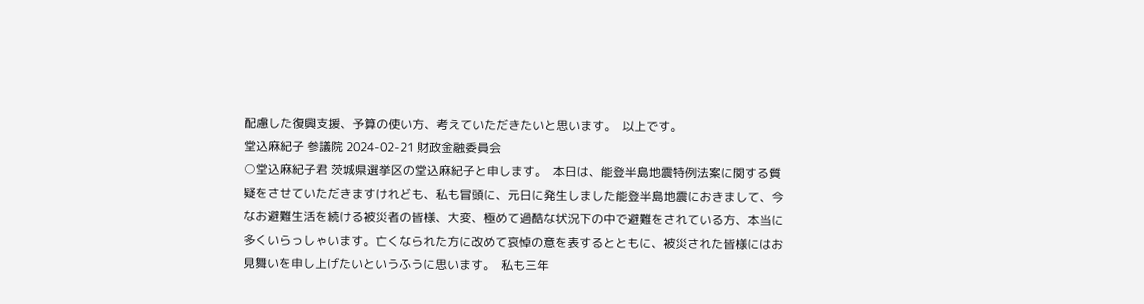配慮した復興支援、予算の使い方、考えていただきたいと思います。  以上です。
堂込麻紀子 参議院 2024-02-21 財政金融委員会
○堂込麻紀子君 茨城県選挙区の堂込麻紀子と申します。  本日は、能登半島地震特例法案に関する質疑をさせていただきますけれども、私も冒頭に、元日に発生しました能登半島地震におきまして、今なお避難生活を続ける被災者の皆様、大変、極めて過酷な状況下の中で避難をされている方、本当に多くいらっしゃいます。亡くなられた方に改めて哀悼の意を表するとともに、被災された皆様にはお見舞いを申し上げたいというふうに思います。  私も三年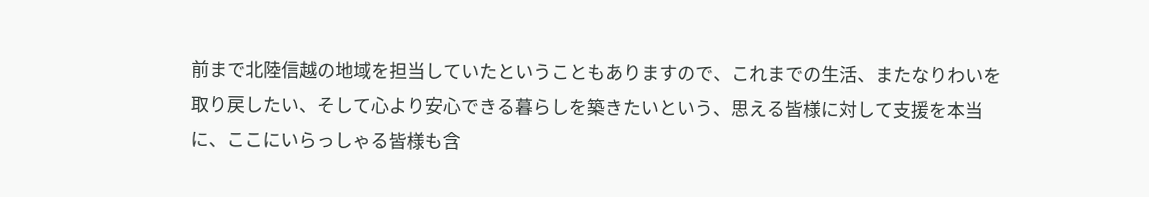前まで北陸信越の地域を担当していたということもありますので、これまでの生活、またなりわいを取り戻したい、そして心より安心できる暮らしを築きたいという、思える皆様に対して支援を本当に、ここにいらっしゃる皆様も含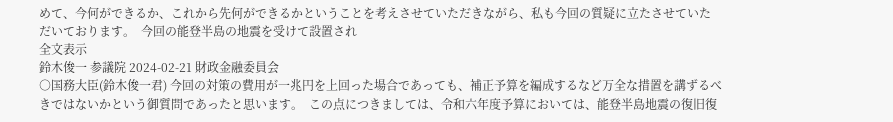めて、今何ができるか、これから先何ができるかということを考えさせていただきながら、私も今回の質疑に立たさせていただいております。  今回の能登半島の地震を受けて設置され
全文表示
鈴木俊一 参議院 2024-02-21 財政金融委員会
○国務大臣(鈴木俊一君) 今回の対策の費用が一兆円を上回った場合であっても、補正予算を編成するなど万全な措置を講ずるべきではないかという御質問であったと思います。  この点につきましては、令和六年度予算においては、能登半島地震の復旧復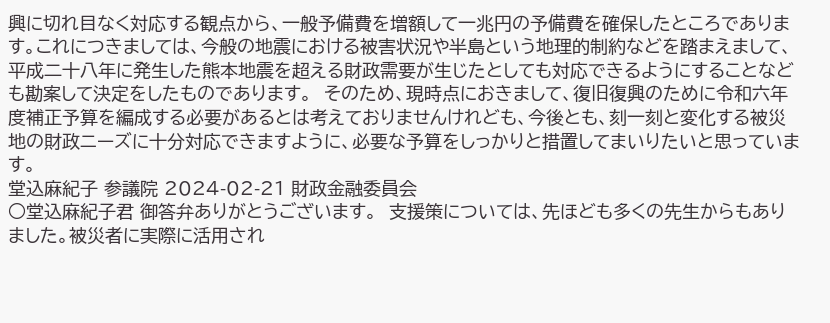興に切れ目なく対応する観点から、一般予備費を増額して一兆円の予備費を確保したところであります。これにつきましては、今般の地震における被害状況や半島という地理的制約などを踏まえまして、平成二十八年に発生した熊本地震を超える財政需要が生じたとしても対応できるようにすることなども勘案して決定をしたものであります。  そのため、現時点におきまして、復旧復興のために令和六年度補正予算を編成する必要があるとは考えておりませんけれども、今後とも、刻一刻と変化する被災地の財政ニーズに十分対応できますように、必要な予算をしっかりと措置してまいりたいと思っています。
堂込麻紀子 参議院 2024-02-21 財政金融委員会
○堂込麻紀子君 御答弁ありがとうございます。  支援策については、先ほども多くの先生からもありました。被災者に実際に活用され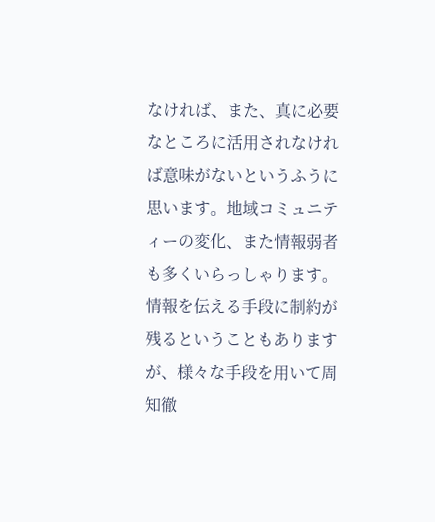なければ、また、真に必要なところに活用されなければ意味がないというふうに思います。地域コミュニティーの変化、また情報弱者も多くいらっしゃります。情報を伝える手段に制約が残るということもありますが、様々な手段を用いて周知徹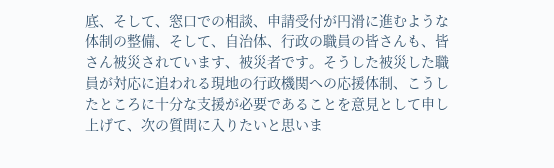底、そして、窓口での相談、申請受付が円滑に進むような体制の整備、そして、自治体、行政の職員の皆さんも、皆さん被災されています、被災者です。そうした被災した職員が対応に追われる現地の行政機関への応援体制、こうしたところに十分な支援が必要であることを意見として申し上げて、次の質問に入りたいと思いま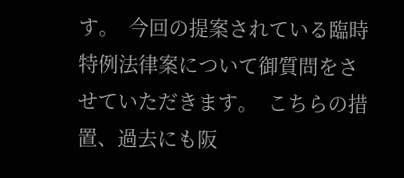す。  今回の提案されている臨時特例法律案について御質問をさせていただきます。  こちらの措置、過去にも阪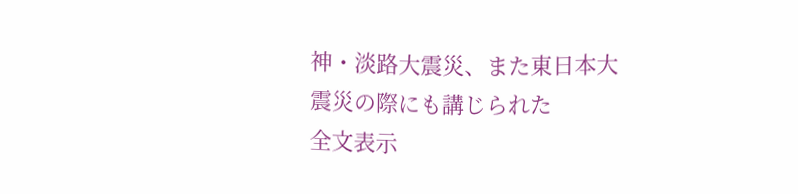神・淡路大震災、また東日本大震災の際にも講じられた
全文表示